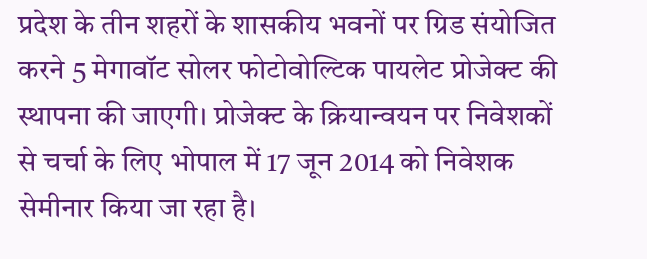प्रदेश के तीन शहरों के शासकीय भवनों पर ग्रिड संयोजित करने 5 मेगावॉट सोलर फोटोवोल्टिक पायलेट प्रोजेक्ट की स्थापना की जाएगी। प्रोजेक्ट के क्रियान्वयन पर निवेशकों से चर्चा के लिए भोपाल में 17 जून 2014 को निवेशक सेमीनार किया जा रहा है।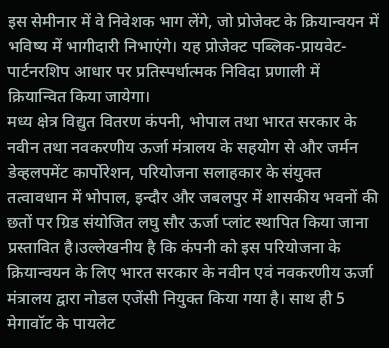इस सेमीनार में वे निवेशक भाग लेंगे, जो प्रोजेक्ट के क्रियान्वयन में भविष्य में भागीदारी निभाएंगे। यह प्रोजेक्ट पब्लिक-प्रायवेट-पार्टनरशिप आधार पर प्रतिस्पर्धात्मक निविदा प्रणाली में क्रियान्वित किया जायेगा।
मध्य क्षेत्र विद्युत वितरण कंपनी, भोपाल तथा भारत सरकार के नवीन तथा नवकरणीय ऊर्जा मंत्रालय के सहयोग से और जर्मन डेव्हलपमेंट कार्पोरेशन, परियोजना सलाहकार के संयुक्त तत्वावधान में भोपाल, इन्दौर और जबलपुर में शासकीय भवनों की छतों पर ग्रिड संयोजित लघु सौर ऊर्जा प्लांट स्थापित किया जाना प्रस्तावित है।उल्लेखनीय है कि कंपनी को इस परियोजना के क्रियान्वयन के लिए भारत सरकार के नवीन एवं नवकरणीय ऊर्जा मंत्रालय द्वारा नोडल एजेंसी नियुक्त किया गया है। साथ ही 5 मेगावॉट के पायलेट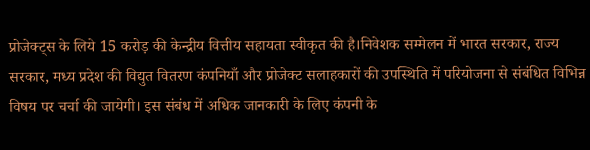प्रोजेक्ट्स के लिये 15 करोड़ की केन्द्रीय वित्तीय सहायता स्वीकृत की है।निवेशक सम्मेलन में भारत सरकार, राज्य सरकार, मध्य प्रदेश की विद्युत वितरण कंपनियाँ और प्रोजेक्ट सलाहकारों की उपस्थिति में परियोजना से संबंधित विभिन्न विषय पर चर्चा की जायेगी। इस संबंध में अधिक जानकारी के लिए कंपनी के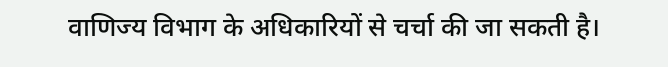वाणिज्य विभाग के अधिकारियों से चर्चा की जा सकती है।